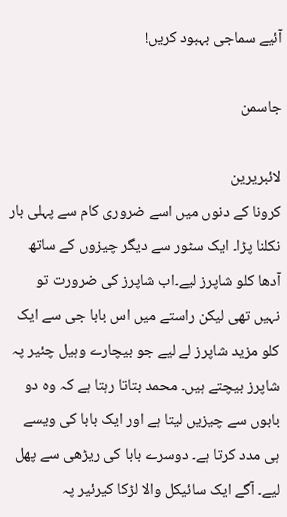آئیے سماجی بہبود کریں!

جاسمن

لائبریرین
کرونا کے دنوں میں اسے ضروری کام سے پہلی بار نکلنا پڑا۔ ایک سٹور سے دیگر چیزوں کے ساتھ آدھا کلو شاپرز لیے۔اب شاپرز کی ضرورت تو نہیں تھی لیکن راستے میں اس بابا جی سے ایک کلو مزید شاپرز لے لیے جو بیچارے وہیل چئیر پہ شاپرز بیچتے ہیں۔ محمد بتاتا رہتا ہے کہ وہ دو بابوں سے چیزیں لیتا ہے اور ایک بابا کی ویسے ہی مدد کرتا ہے۔ دوسرے بابا کی ریڑھی سے پھل لیے۔ آگے ایک سائیکل والا لڑکا کیرئیر پہ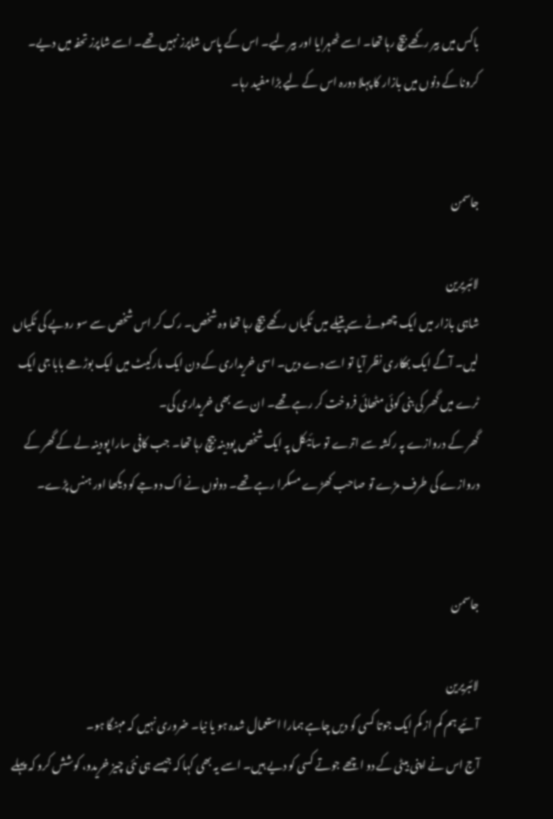باکس میں بیر رکھے بیچ رہا تھا۔ اسے ٹھہرایا اور بیر لیے۔ اس کے پاس شاپرز نہیں تھے۔ اسے شاپرز تحفہ میں دیے۔
کرونا کے دنوں میں بازار کا پہلا دورہ اس کے لیے بڑا مفید رہا۔


جاسمن

لائبریرین
شاہی بازار میں ایک چھوٹے سے پتیلے میں ٹکیاں رکھے بیچ رہا تھا وہ شخص۔ رک کر اس شخص سے سو روپے کی ٹکیاں لیں۔ آگے ایک بھکاری نظر آیا تو اسے دے دیں۔ اسی خریداری کے دن ایک مارکیٹ میں ایک بوڑھے بابا جی ایک ٹرے میں گھر کی بنی کوئی مٹھائی فروخت کر رہے تھے۔ ان سے بھی خریداری کی۔
گھر کے دروازے پہ رکشہ سے اترے تو سائیکل پہ ایک شخص پودینہ بیچ رہا تھا۔ جب کافی سارا پودینہ لے کے گھر کے دروازے کی طرف مڑے تو صاحب کھڑے مسکرا رہے تھے۔ دونوں نے اک دوجے کو دیکھا اور ہنس پڑے۔


جاسمن

لائبریرین
آئیے ہم کم از کم ایک جوتا کسی کو دیں چاہے ہمارا استعمال شدہ ہو یا نیا۔ ضروری نہیں کہ مہنگا ہو۔
آج اس نے اپنی بیٹی کے دو اچھے جوتے کسی کو دیے ہیں۔ اسے یہ بھی کہا کہ جیسے ہی نئی چیز خریدو، کوشش کرو کہ پہلے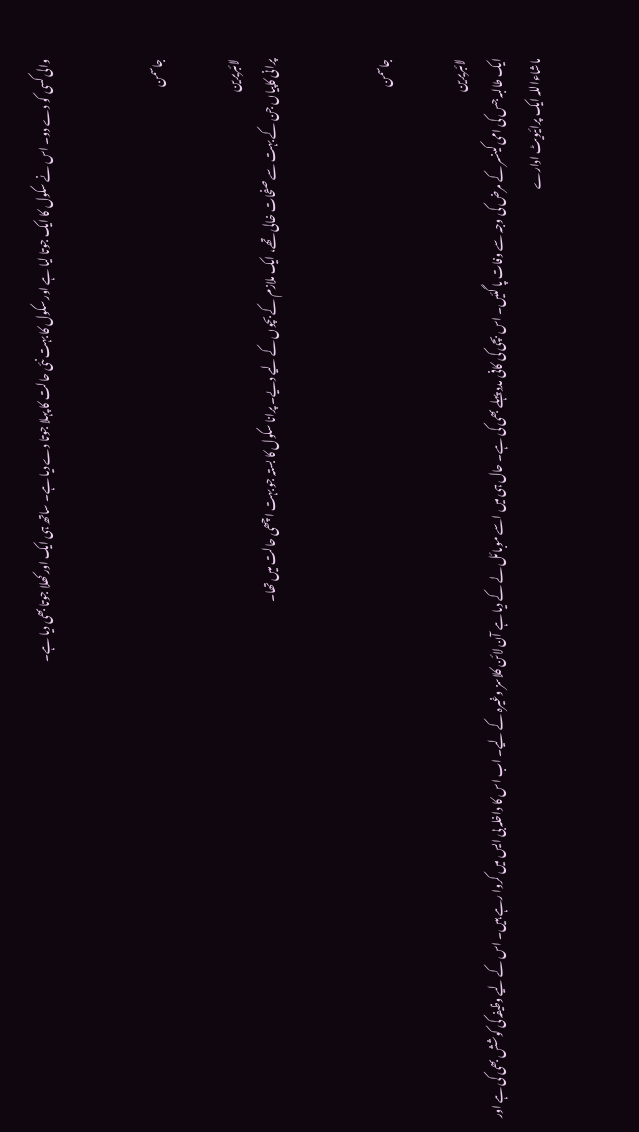والی کسی کو دے دو۔ اس نے سکول کا ایک جوتا لیا ہے اور سکول کا بہت نئی حالت کا پہلا جوتا دے دیا ہے۔ ساتھ ہی ایک اور کھلا جوتا بھی دیا ہے۔


جاسمن

لائبریرین
پرانی کاپیاں جن کے بہت سے صفحات خالی تھے، ایک ملازم کے بچوں کے لیے دیے۔ پرانا سکول کا بستہ جو بہت اچھی حالت میں تھا۔


جاسمن

لائبریرین
ایک طالبہ جس کی امی کینسر کے مرض کی وجہ سے وفات پا گئیں۔ اس بچی کی کافی مدد پہلے بھی کی ہے۔ حال ہی میں اسے موبائل لے کے دیا ہے آن لائن کلاسز وغیرہ کے لیے۔ اب اس کا داخلہ بی ایس میں کروا رہے ہیں۔ اس کے لیے وظیفہ کی کوشش بھی کی ہے اور ماشاءاللہ ایک پرائیویٹ ادارے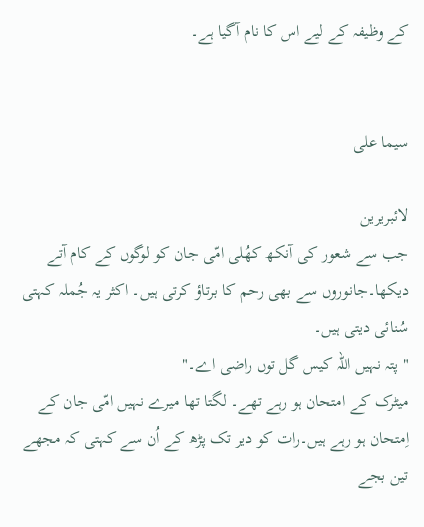کے وظیفہ کے لیے اس کا نام آگیا ہے۔


سیما علی

لائبریرین
جب سے شعور کی آنکھ کھُلی امّی جان کو لوگوں کے کام آتے دیکھا۔جانوروں سے بھی رحم کا برتاؤ کرتی ہیں۔ اکثر یہ جُملہ کہتی سُنائی دیتی ہیں۔
" پتہ نہیں اللہ کیس گل توں راضی اے۔"
میٹرک کے امتحان ہو رہے تھے۔ لگتا تھا میرے نہیں امّی جان کے اِمتحان ہو رہے ہیں۔رات کو دیر تک پڑھ کے اُن سے کہتی کہ مجھے تین بجے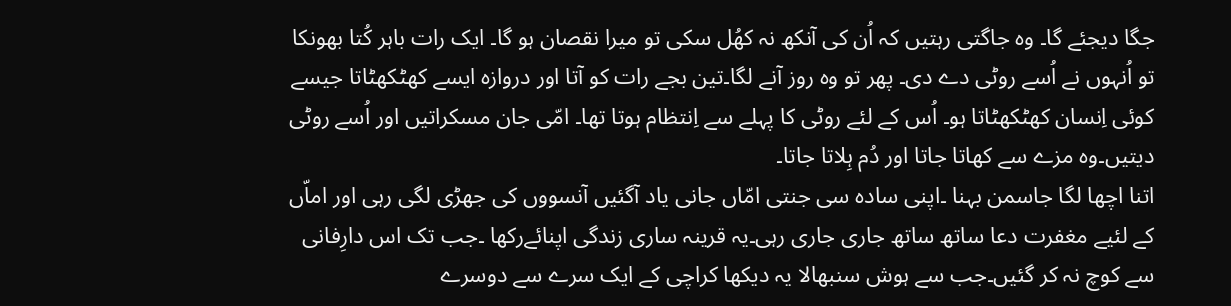جگا دیجئے گا۔ وہ جاگتی رہتیں کہ اُن کی آنکھ نہ کھُل سکی تو میرا نقصان ہو گا۔ ایک رات باہر کُتا بھونکا تو اُنہوں نے اُسے روٹی دے دی۔ پھر تو وہ روز آنے لگا۔تین بجے رات کو آتا اور دروازہ ایسے کھٹکھٹاتا جیسے کوئی اِنسان کھٹکھٹاتا ہو۔ اُس کے لئے روٹی کا پہلے سے اِنتظام ہوتا تھا۔ امّی جان مسکراتیں اور اُسے روٹی دیتیں۔وہ مزے سے کھاتا جاتا اور دُم ہِلاتا جاتا۔
اتنا اچھا لگا جاسمن بہنا ۔اپنی سادہ سی جنتی امّاں جانی یاد آگئیں آنسووں کی جھڑی لگی رہی اور اماّں کے لئیے مغفرت دعا ساتھ ساتھ جاری جاری رہی۔یہ قرینہ ساری زندگی اپنائےرکھا ۔جب تک اس دارِفانی سے کوچ نہ کر گئیں۔جب سے ہوش سنبھالا یہ دیکھا کراچی کے ایک سرے سے دوسرے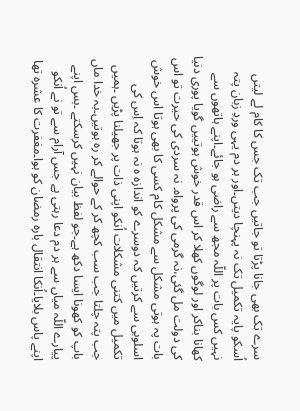سرے تک بھی جانا پڑتا تو جاتیں جب تک جس کا کام لے لیتں اُسکو پایہ تکمیل تک نہ پہنچا دیتں۔اور ہر دم یہی وردِ زبان پتہ نہیں کس بات پر اللّہ مجھ سے راضی ہو جائے۔اپنے ہاتھوں سے کھانا بناکر اور لوگوں کھلا کر اس قدر خوش ہوتییں گویا پوری دنیا کی دولت مل گئی،نہ گرمی کی پرواہ۔ نہ سردی کی حیرت تو اس بات پہ ہوتی مشکل سے مشکل کام کسی کا بھی ہوتا اس خوش اسلوبی سے کرتیں کہ دوسرے کو اندازہ ہ نہ ہوتا کہ اِس کی تکمیل میں کتنی مشکلات اُنکو اپنی ذات پر جھیلنا پڑیں ۔ہمیں جب پتہ چلتا جب سب کچھ کر کے حوالے کر رہ ہوتیں۔بہ خدا ماں باپ کو کھونا ایسا دکھ ہے۔جو لفظ بیان نہیں کرسکتے ۔بس اپنے پیارے اللّہ میاں سے ہر دم دعا رہتی ہے جس آرام سے تو نے اُنکو اپنے پاس بلایا۔اُنکا انتقال بارہ رمضان کو ہوا۔مغفرت کا عشرہ تھا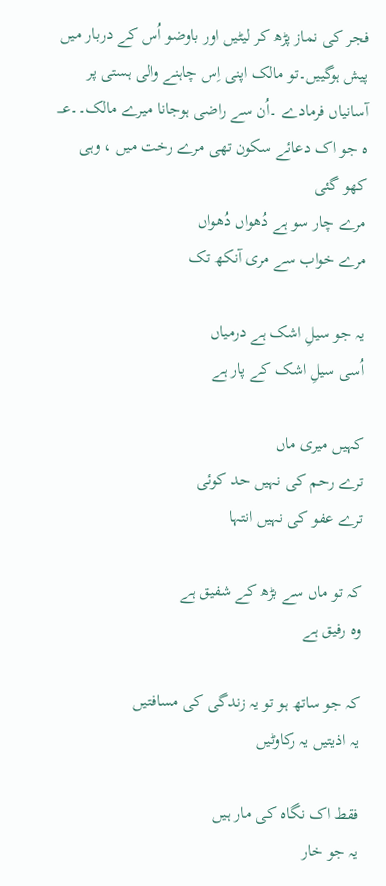فجر کی نماز پڑھ کر لیٹیں اور باوضو اُس کے دربار میں پیش ہوگییں۔تو مالک اپنی اِس چاہنے والی ہستی پر آسانیاں فرمادے ۔اُن سے راضی ہوجانا میرے مالک۔۔؀
ہ جو اک دعائے سکون تھی مرے رخت میں ، وہی کھو گئی
مرے چار سو ہے دُھواں دُھواں
مرے خواب سے مری آنکھ تک

یہ جو سیلِ اشک ہے درمیاں
اُسی سیلِ اشک کے پار ہے

کہیں میری ماں
ترے رحم کی نہیں حد کوئی
ترے عفو کی نہیں انتہا

کہ تو ماں سے بڑھ کے شفیق ہے
وہ رفیق ہے

کہ جو ساتھ ہو تو یہ زندگی کی مسافتیں
یہ اذیتیں یہ رکاوٹیں

فقط اک نگاہ کی مار ہیں
یہ جو خار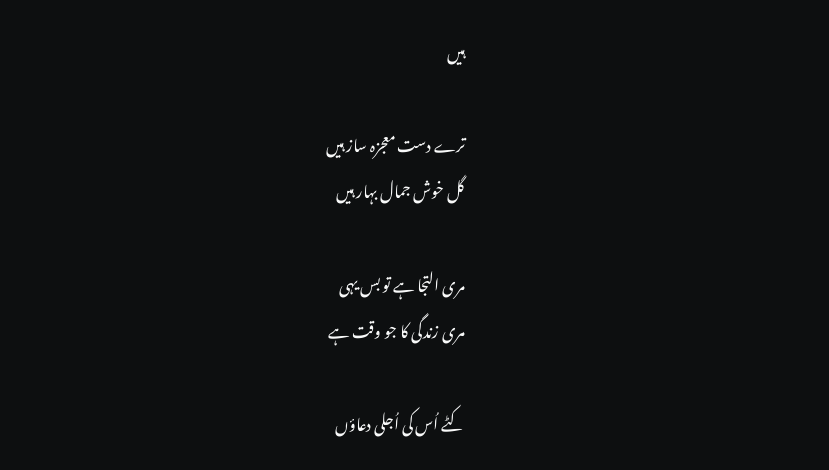ہیں

ترے دست معجزہ ساز ہیں
گل خوش جمال بہار ہیں

مری التجا ہے تو بس یہی
مری زندگی کا جو وقت ہے

کٹے اُس کی اُجلی دعاؤں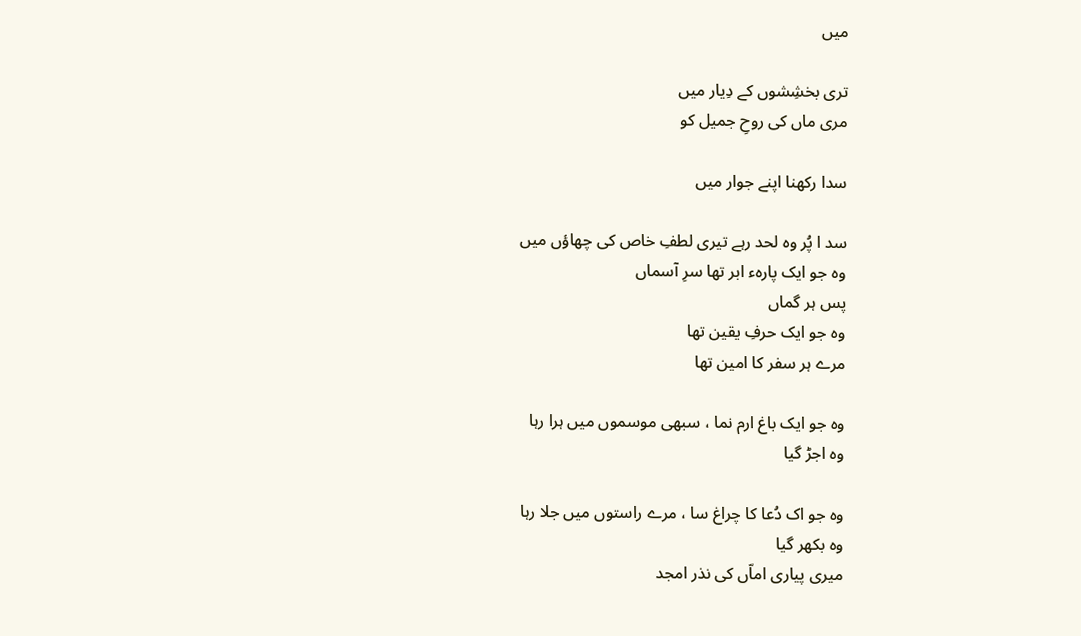میں

تری بخشِشوں کے دِیار میں
مری ماں کی روحِ جمیل کو

سدا رکھنا اپنے جوار میں

سد ا پُر وہ لحد رہے تیری لطفِ خاص کی چھاؤں میں
وہ جو ایک پارہء ابر تھا سرِ آسماں
پس ہر گماں
وہ جو ایک حرفِ یقین تھا
مرے ہر سفر کا امین تھا

وہ جو ایک باغ ارم نما ، سبھی موسموں میں ہرا رہا
وہ اجڑ گیا

وہ جو اک دُعا کا چراغ سا ، مرے راستوں میں جلا رہا
وہ بکھر گیا
میری پیاری اماّں کی نذر امجد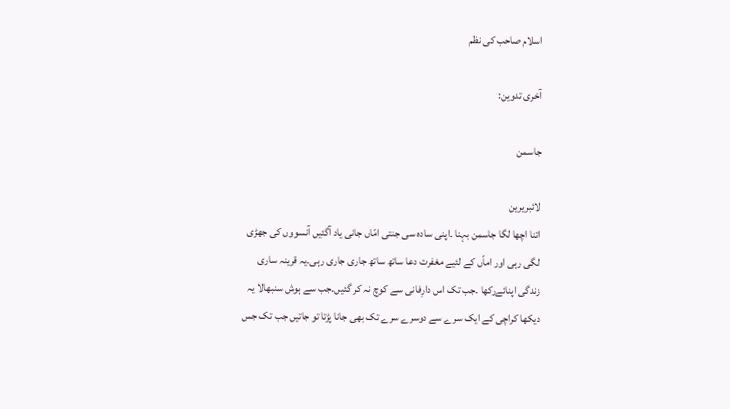اسلام صاحب کی نظم

آخری تدوین:

جاسمن

لائبریرین
اتنا اچھا لگا جاسمن بہنا ۔اپنی سادہ سی جنتی امّاں جانی یاد آگئیں آنسووں کی جھڑی لگی رہی اور اماّں کے لئیے مغفرت دعا ساتھ ساتھ جاری جاری رہی۔یہ قرینہ ساری زندگی اپنائےرکھا ۔جب تک اس دارِفانی سے کوچ نہ کر گئیں۔جب سے ہوش سنبھالا یہ دیکھا کراچی کے ایک سرے سے دوسرے سرے تک بھی جانا پڑتا تو جاتیں جب تک جس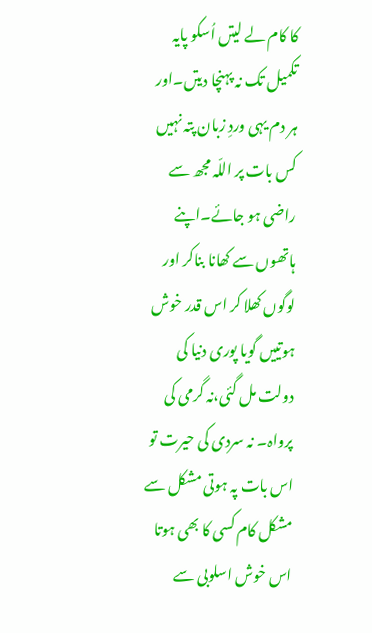کا کام لے لیتں اُسکو پایہ تکمیل تک نہ پہنچا دیتں۔اور ہر دم یہی وردِ زبان پتہ نہیں کس بات پر اللّہ مجھ سے راضی ہو جائے۔اپنے ہاتھوں سے کھانا بناکر اور لوگوں کھلا کر اس قدر خوش ہوتییں گویا پوری دنیا کی دولت مل گئی،نہ گرمی کی پرواہ۔ نہ سردی کی حیرت تو اس بات پہ ہوتی مشکل سے مشکل کام کسی کا بھی ہوتا اس خوش اسلوبی سے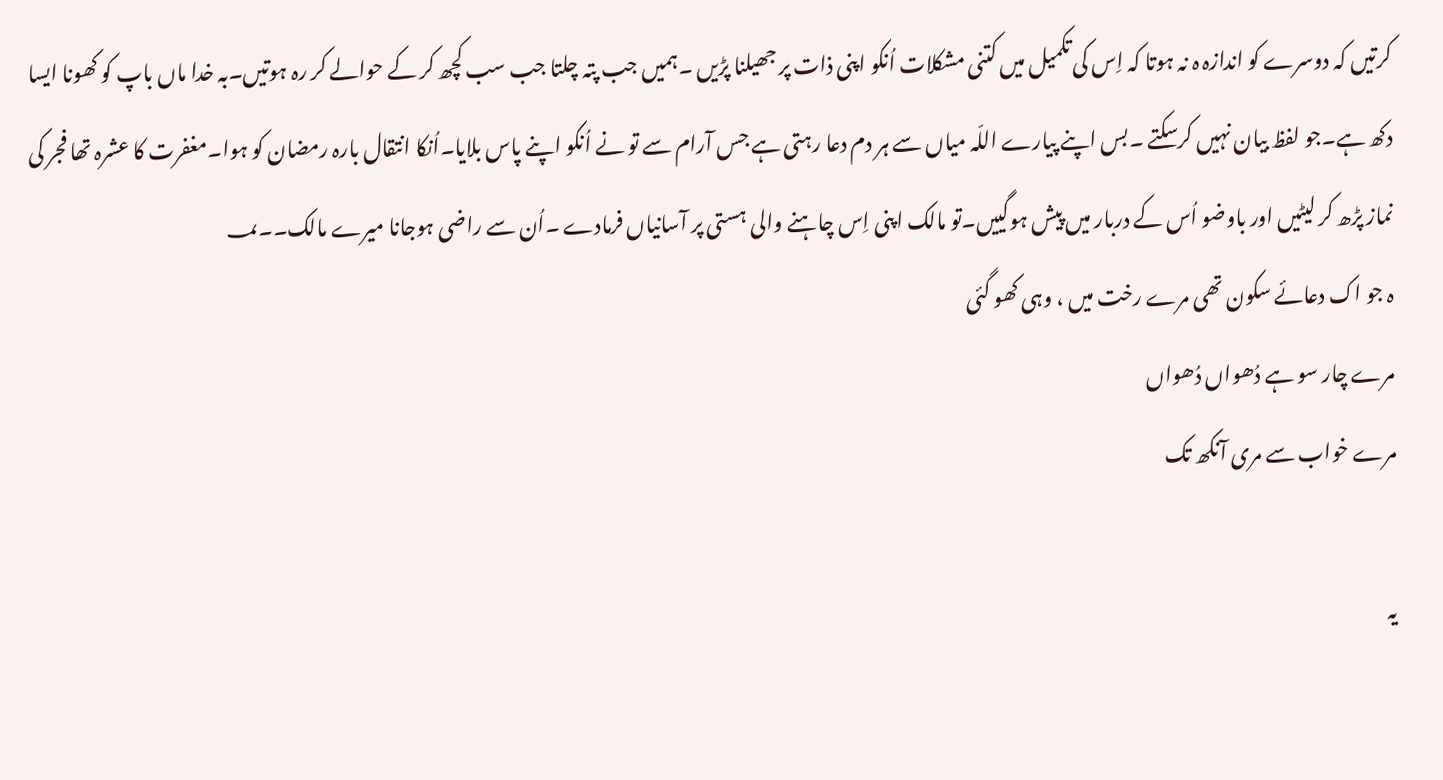کرتیں کہ دوسرے کو اندازہ ہ نہ ہوتا کہ اِس کی تکمیل میں کتنی مشکلات اُنکو اپنی ذات پر جھیلنا پڑیں ۔ہمیں جب پتہ چلتا جب سب کچھ کر کے حوالے کر رہ ہوتیں۔بہ خدا ماں باپ کو کھونا ایسا دکھ ہے۔جو لفظ بیان نہیں کرسکتے ۔بس اپنے پیارے اللّہ میاں سے ہر دم دعا رہتی ہے جس آرام سے تو نے اُنکو اپنے پاس بلایا۔اُنکا انتقال بارہ رمضان کو ہوا۔مغفرت کا عشرہ تھا فجر کی نماز پڑھ کر لیٹیں اور باوضو اُس کے دربار میں پیش ہوگییں۔تو مالک اپنی اِس چاہنے والی ہستی پر آسانیاں فرمادے ۔اُن سے راضی ہوجانا میرے مالک۔۔؀
ہ جو اک دعائے سکون تھی مرے رخت میں ، وہی کھو گئی
مرے چار سو ہے دُھواں دُھواں
مرے خواب سے مری آنکھ تک

یہ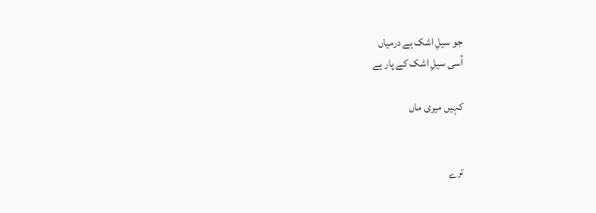جو سیلِ اشک ہے درمیاں
اُسی سیلِ اشک کے پار ہے

کہیں میری ماں


ترے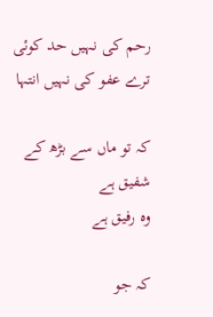رحم کی نہیں حد کوئی
ترے عفو کی نہیں انتہا

کہ تو ماں سے بڑھ کے شفیق ہے
وہ رفیق ہے

کہ جو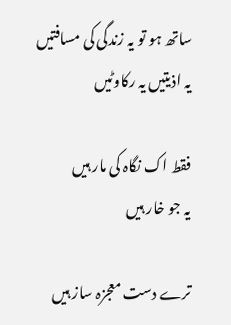ساتھ ہو تو یہ زندگی کی مسافتیں
یہ اذیتیں یہ رکاوٹیں

فقط اک نگاہ کی مار ہیں
یہ جو خار ہیں

ترے دست معجزہ ساز ہیں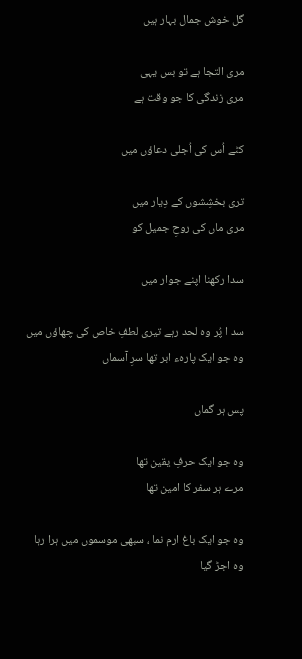گل خوش جمال بہار ہیں

مری التجا ہے تو بس یہی
مری زندگی کا جو وقت ہے

کٹے اُس کی اُجلی دعاؤں میں

تری بخشِشوں کے دِیار میں
مری ماں کی روحِ جمیل کو

سدا رکھنا اپنے جوار میں

سد ا پُر وہ لحد رہے تیری لطفِ خاص کی چھاؤں میں
وہ جو ایک پارہء ابر تھا سرِ آسماں

پس ہر گماں

وہ جو ایک حرفِ یقین تھا
مرے ہر سفر کا امین تھا

وہ جو ایک باغ ارم نما ، سبھی موسموں میں ہرا رہا
وہ اجڑ گیا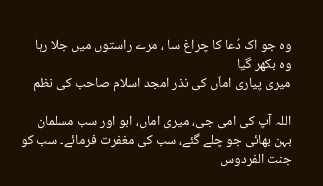وہ جو اک دُعا کا چراغ سا ، مرے راستوں میں جلا رہا
وہ بکھر گیا
میری پیاری اماّں کی نذر امجد اسلام صاحب کی نظم

اللہ آپ کی امی جی، میری اماں، ابو اور سب مسلمان بہن بھائی جو چلے گئے، سب کی مغفرت فرمائے۔ سب کو جنت الفردوس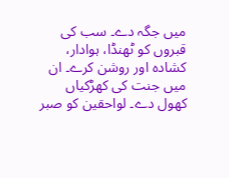میں جگہ دے۔ سب کی قبروں کو ٹھنڈا، ہوادار، کشادہ اور روشن کرے۔ ان میں جنت کی کھڑکیاں کھول دے۔ لواحقین کو صبر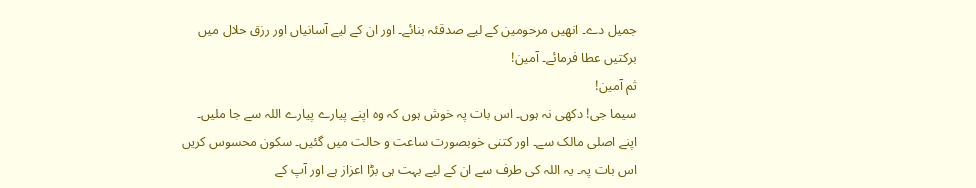جمیل دے۔ انھیں مرحومین کے لیے صدقئہ بنائے۔ اور ان کے لیے آسانیاں اور رزق حلال میں برکتیں عطا فرمائے۔ آمین!
ثم آمین!
سیما جی! دکھی نہ ہوں۔ اس بات پہ خوش ہوں کہ وہ اپنے پیارے پیارے اللہ سے جا ملیں۔ اپنے اصلی مالک سے۔ اور کتنی خوبصورت ساعت و حالت میں گئیں۔ سکون محسوس کریں اس بات پہ۔ یہ اللہ کی طرف سے ان کے لیے بہت ہی بڑا اعزاز ہے اور آپ کے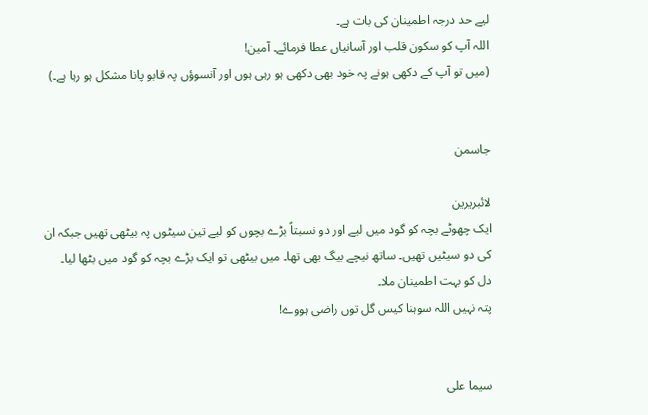لیے حد درجہ اطمینان کی بات ہے۔
اللہ آپ کو سکون قلب اور آسانیاں عطا فرمائے۔ آمین!
(میں تو آپ کے دکھی ہونے پہ خود بھی دکھی ہو رہی ہوں اور آنسوؤں پہ قابو پانا مشکل ہو رہا ہے۔)


جاسمن

لائبریرین
ایک چھوٹے بچہ کو گود میں لیے اور دو نسبتاً بڑے بچوں کو لیے تین سیٹوں پہ بیٹھی تھیں جبکہ ان کی دو سیٹیں تھیں۔ ساتھ نیچے بیگ بھی تھا۔ میں بیٹھی تو ایک بڑے بچہ کو گود میں بٹھا لیا۔
دل کو بہت اطمینان ملا۔
پتہ نہیں اللہ سوہنا کیس گل توں راضی ہووے!


سیما علی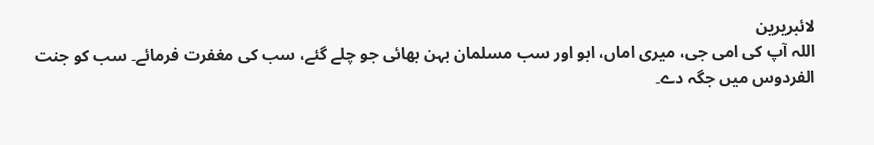لائبریرین
اللہ آپ کی امی جی، میری اماں، ابو اور سب مسلمان بہن بھائی جو چلے گئے، سب کی مغفرت فرمائے۔ سب کو جنت الفردوس میں جگہ دے۔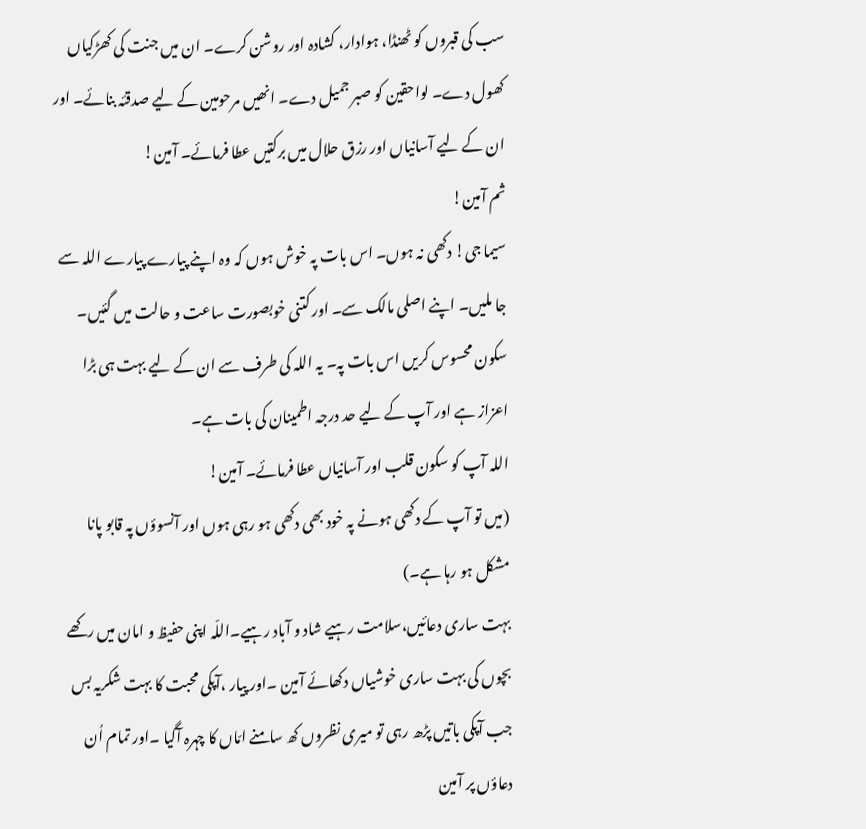سب کی قبروں کو ٹھنڈا، ہوادار، کشادہ اور روشن کرے۔ ان میں جنت کی کھڑکیاں کھول دے۔ لواحقین کو صبر جمیل دے۔ انھیں مرحومین کے لیے صدقئہ بنائے۔ اور ان کے لیے آسانیاں اور رزق حلال میں برکتیں عطا فرمائے۔ آمین!
ثم آمین!
سیما جی! دکھی نہ ہوں۔ اس بات پہ خوش ہوں کہ وہ اپنے پیارے پیارے اللہ سے جا ملیں۔ اپنے اصلی مالک سے۔ اور کتنی خوبصورت ساعت و حالت میں گئیں۔ سکون محسوس کریں اس بات پہ۔ یہ اللہ کی طرف سے ان کے لیے بہت ہی بڑا اعزاز ہے اور آپ کے لیے حد درجہ اطمینان کی بات ہے۔
اللہ آپ کو سکون قلب اور آسانیاں عطا فرمائے۔ آمین!
(میں تو آپ کے دکھی ہونے پہ خود بھی دکھی ہو رہی ہوں اور آنسوؤں پہ قابو پانا مشکل ہو رہا ہے۔)
بہت ساری دعائیں،سلامت رہیے شاد و آباد رہیے۔اللّہ اپنی حفیظ و امان میں رکھے بچوں کی بہت ساری خوشیاں دکھائے آمین ۔اور پیار ،آپکی محبت کا بہت شکریہ بس جب آپکی باتیں پڑھ رہی تو میری نظروں کھ سامنے امّاں کا چہرہ آگیا ۔اور تمام اُن دعاؤں پر آمین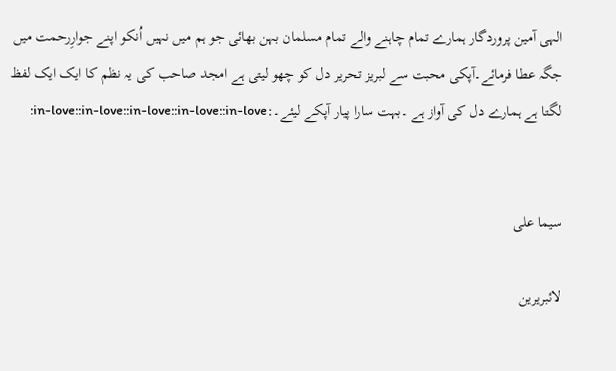الہی آمین پروردگار ہمارے تمام چاہنے والے تمام مسلمان بہن بھائی جو ہم میں نہیں اُنکو اپنے جوارِرحمت میں جگہ عطا فرمائے۔آپکی محبت سے لبریز تحریر دل کو چھو لیتی ہے امجد صاحب کی یہ نظم کا ایک ایک لفظ لگتا ہے ہمارے دل کی آواز ہے ۔بہت سارا پیار آپکے لیئے۔:in-love::in-love::in-love::in-love::in-love:


سیما علی

لائبریرین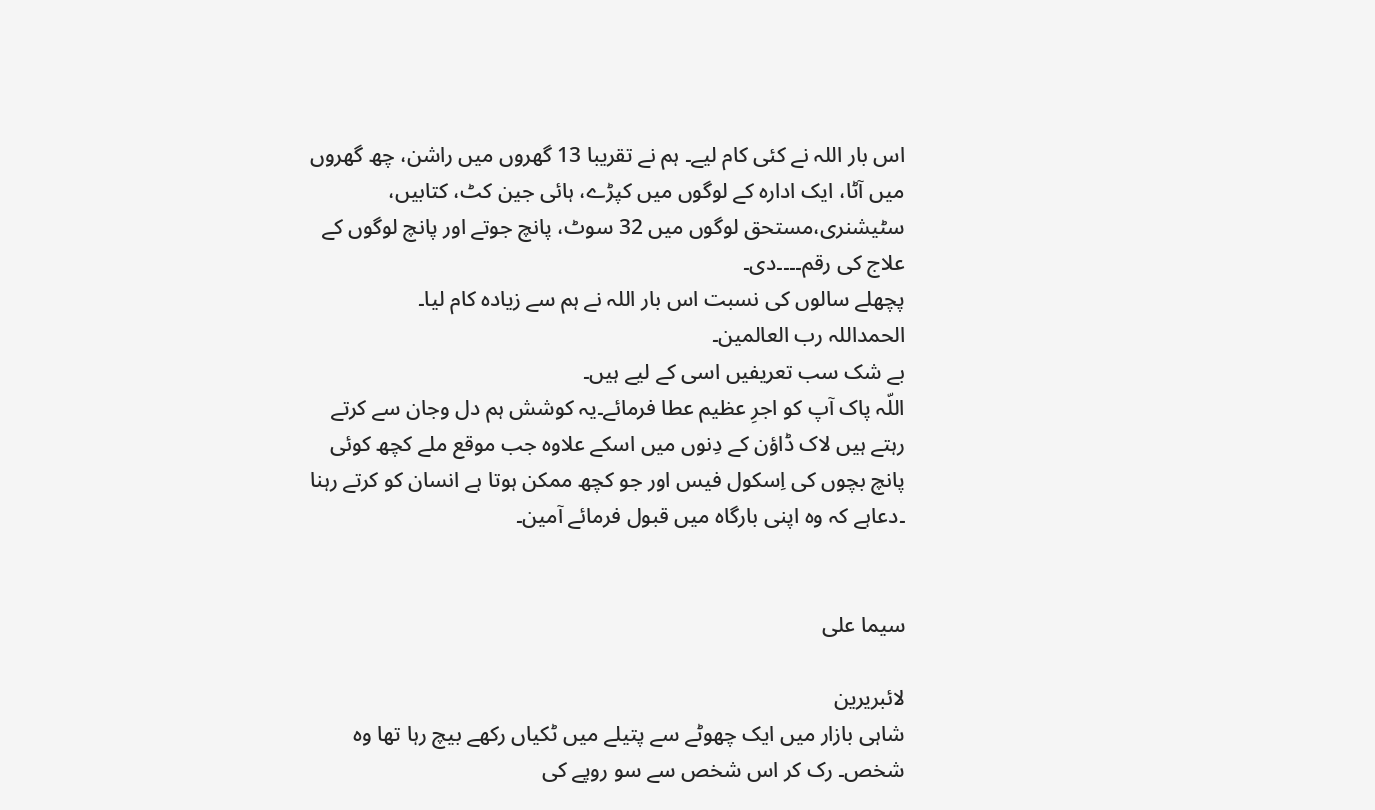اس بار اللہ نے کئی کام لیے۔ ہم نے تقریبا 13 گھروں میں راشن، چھ گھروں میں آٹا، ایک ادارہ کے لوگوں میں کپڑے، ہائی جین کٹ، کتابیں، سٹیشنری،مستحق لوگوں میں 32 سوٹ، پانچ جوتے اور پانچ لوگوں کے علاج کی رقم۔۔۔۔دی۔
پچھلے سالوں کی نسبت اس بار اللہ نے ہم سے زیادہ کام لیا۔
الحمداللہ رب العالمین۔
بے شک سب تعریفیں اسی کے لیے ہیں۔
اللّہ پاک آپ کو اجرِ عظیم عطا فرمائے۔یہ کوشش ہم دل وجان سے کرتے رہتے ہیں لاک ڈاؤن کے دِنوں میں اسکے علاوہ جب موقع ملے کچھ کوئی پانچ بچوں کی اِسکول فیس اور جو کچھ ممکن ہوتا ہے انسان کو کرتے رہنا ۔دعاہے کہ وہ اپنی بارگاہ میں قبول فرمائے آمین۔


سیما علی

لائبریرین
شاہی بازار میں ایک چھوٹے سے پتیلے میں ٹکیاں رکھے بیچ رہا تھا وہ شخص۔ رک کر اس شخص سے سو روپے کی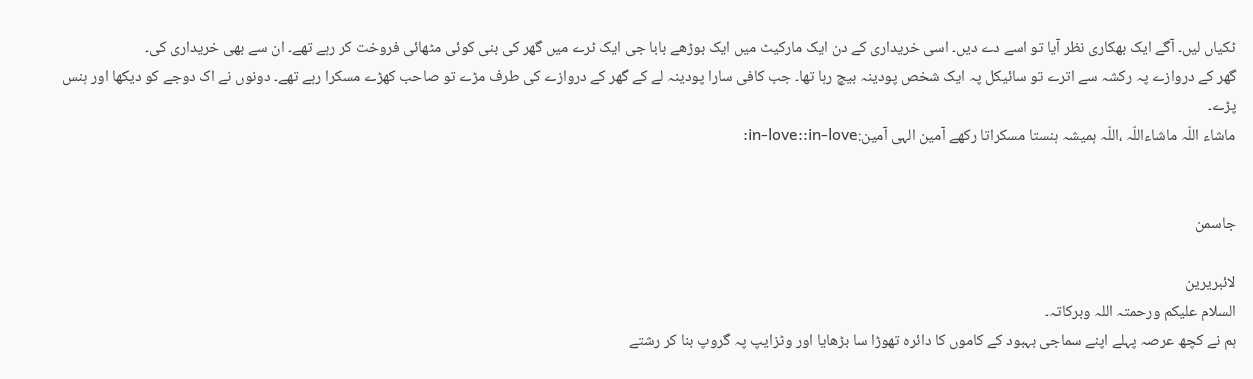ٹکیاں لیں۔ آگے ایک بھکاری نظر آیا تو اسے دے دیں۔ اسی خریداری کے دن ایک مارکیٹ میں ایک بوڑھے بابا جی ایک ٹرے میں گھر کی بنی کوئی مٹھائی فروخت کر رہے تھے۔ ان سے بھی خریداری کی۔
گھر کے دروازے پہ رکشہ سے اترے تو سائیکل پہ ایک شخص پودینہ بیچ رہا تھا۔ جب کافی سارا پودینہ لے کے گھر کے دروازے کی طرف مڑے تو صاحب کھڑے مسکرا رہے تھے۔ دونوں نے اک دوجے کو دیکھا اور ہنس پڑے۔
ماشاء اللّہ ماشاءاللّہ ،اللّہ ہمیشہ ہنستا مسکراتا رکھے آمین الہی آمین:in-love::in-love:


جاسمن

لائبریرین
السلام علیکم ورحمتہ اللہ وبرکاتہ۔
ہم نے کچھ عرصہ پہلے اپنے سماجی بہبود کے کاموں کا دائرہ تھوڑا سا بڑھایا اور وٹزایپ پہ گروپ بنا کر رشتے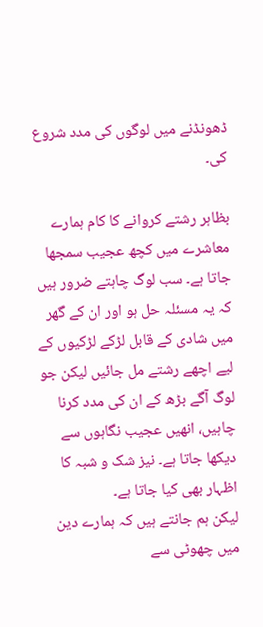ڈھونڈنے میں لوگوں کی مدد شروع کی۔

بظاہر رشتے کروانے کا کام ہمارے معاشرے میں کچھ عجیب سمجھا جاتا ہے۔ سب لوگ چاہتے ضرور ہیں کہ یہ مسئلہ حل ہو اور ان کے گھر میں شادی کے قابل لڑکے لڑکیوں کے لیے اچھے رشتے مل جائیں لیکن جو لوگ آگے بڑھ کے ان کی مدد کرنا چاہیں، انھیں عجیب نگاہوں سے دیکھا جاتا ہے۔ نیز شک و شبہ کا اظہار بھی کیا جاتا ہے۔
لیکن ہم جانتے ہیں کہ ہمارے دین میں چھوٹی سے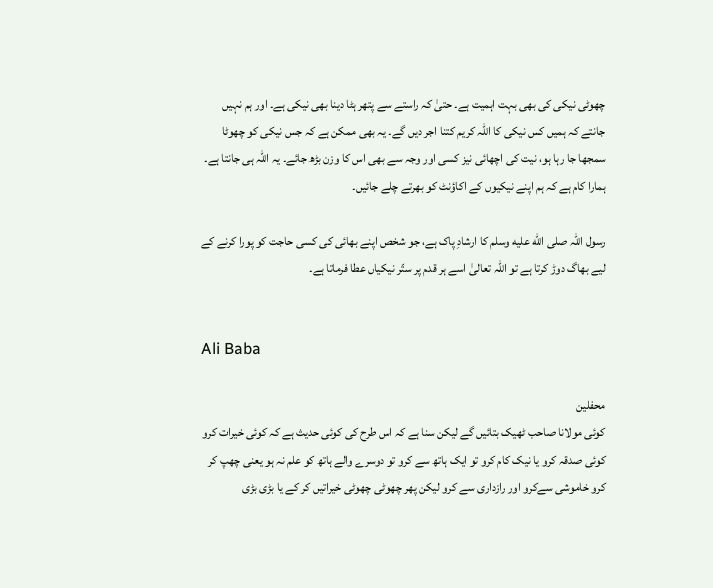چھوٹی نیکی کی بھی بہت اہمیت ہے۔ حتیٰ کہ راستے سے پتھر ہٹا دینا بھی نیکی ہے۔ اور ہم نہیں جانتے کہ ہمیں کس نیکی کا اللہ کریم کتنا اجر دیں گے۔ یہ بھی ممکن ہے کہ جس نیکی کو چھوٹا سمجھا جا رہا ہو، نیت کی اچھائی نیز کسی اور وجہ سے بھی اس کا وزن بڑھ جائے۔ یہ اللہ ہی جانتا ہے۔ ہمارا کام ہے کہ ہم اپنے نیکیوں کے اکاؤنٹ کو بھرتے چلے جائیں۔

رسول اللہ صلى الله عليه وسلم کا ارشادِ پاک ہے، جو شخص اپنے بھائی کی کسی حاجت کو پورا کرنے کے لیے بھاگ دوڑ کرتا ہے تو اللہ تعالیٰ اسے ہر قدم پر ستّر نیکیاں عطا فرماتا ہے۔


Ali Baba

محفلین
کوئی مولانا صاحب ٹھیک بتائیں گے لیکن سنا ہے کہ اس طرح کی کوئی حدیث ہے کہ کوئی خیرات کرو کوئی صدقہ کرو یا نیک کام کرو تو ایک ہاتھ سے کرو تو دوسرے والے ہاتھ کو علم نہ ہو یعنی چھپ کر کرو خاموشی سےکرو اور رازداری سے کرو لیکن پھر چھوٹی چھوٹی خیراتیں کر کے یا بڑی بڑی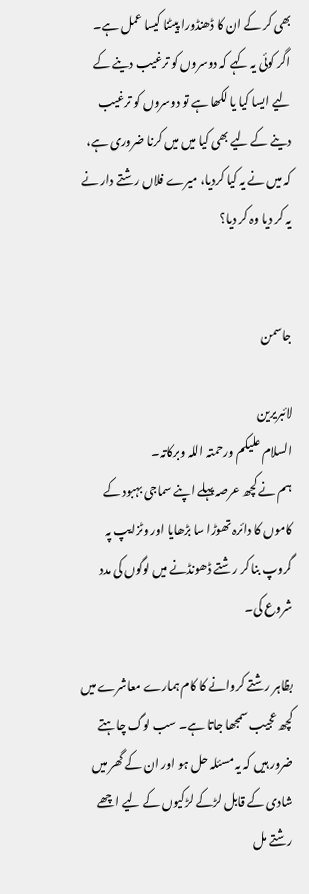بھی کر کے ان کا ڈھنڈورا پیٹنا کیسا عمل ہے۔ اگر کوئی یہ کہے کہ دوسروں کو ترغیب دینے کے لیے ایسا کیا یا لکھا ہے تو دوسروں کو ترغیب دینے کے لیے بھی کیا میں میں کرنا ضروری ہے، کہ میں نے یہ کیا کردیا، میرے فلاں رشتے دار نے یہ کر دیا وہ کر دیا؟


جاسمن

لائبریرین
السلام علیکم ورحمتہ اللہ وبرکاتہ۔
ہم نے کچھ عرصہ پہلے اپنے سماجی بہبود کے کاموں کا دائرہ تھوڑا سا بڑھایا اور وٹزایپ پہ گروپ بنا کر رشتے ڈھونڈنے میں لوگوں کی مدد شروع کی۔

بظاہر رشتے کروانے کا کام ہمارے معاشرے میں کچھ عجیب سمجھا جاتا ہے۔ سب لوگ چاہتے ضرور ہیں کہ یہ مسئلہ حل ہو اور ان کے گھر میں شادی کے قابل لڑکے لڑکیوں کے لیے اچھے رشتے مل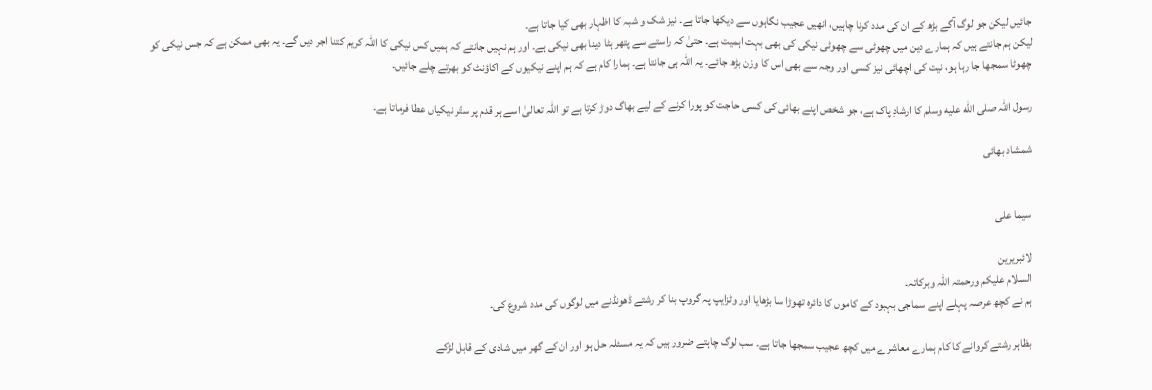جائیں لیکن جو لوگ آگے بڑھ کے ان کی مدد کرنا چاہیں، انھیں عجیب نگاہوں سے دیکھا جاتا ہے۔ نیز شک و شبہ کا اظہار بھی کیا جاتا ہے۔
لیکن ہم جانتے ہیں کہ ہمارے دین میں چھوٹی سے چھوٹی نیکی کی بھی بہت اہمیت ہے۔ حتیٰ کہ راستے سے پتھر ہٹا دینا بھی نیکی ہے۔ اور ہم نہیں جانتے کہ ہمیں کس نیکی کا اللہ کریم کتنا اجر دیں گے۔ یہ بھی ممکن ہے کہ جس نیکی کو چھوٹا سمجھا جا رہا ہو، نیت کی اچھائی نیز کسی اور وجہ سے بھی اس کا وزن بڑھ جائے۔ یہ اللہ ہی جانتا ہے۔ ہمارا کام ہے کہ ہم اپنے نیکیوں کے اکاؤنٹ کو بھرتے چلے جائیں۔

رسول اللہ صلى الله عليه وسلم کا ارشادِ پاک ہے، جو شخص اپنے بھائی کی کسی حاجت کو پورا کرنے کے لیے بھاگ دوڑ کرتا ہے تو اللہ تعالیٰ اسے ہر قدم پر ستّر نیکیاں عطا فرماتا ہے۔

شمشاد بھائی


سیما علی

لائبریرین
السلام علیکم ورحمتہ اللہ وبرکاتہ۔
ہم نے کچھ عرصہ پہلے اپنے سماجی بہبود کے کاموں کا دائرہ تھوڑا سا بڑھایا اور وٹزایپ پہ گروپ بنا کر رشتے ڈھونڈنے میں لوگوں کی مدد شروع کی۔

بظاہر رشتے کروانے کا کام ہمارے معاشرے میں کچھ عجیب سمجھا جاتا ہے۔ سب لوگ چاہتے ضرور ہیں کہ یہ مسئلہ حل ہو اور ان کے گھر میں شادی کے قابل لڑکے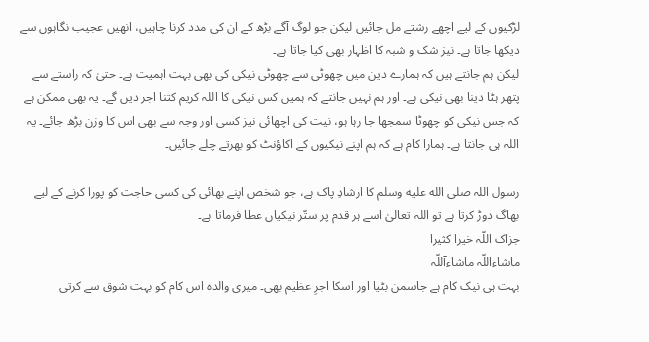لڑکیوں کے لیے اچھے رشتے مل جائیں لیکن جو لوگ آگے بڑھ کے ان کی مدد کرنا چاہیں، انھیں عجیب نگاہوں سے دیکھا جاتا ہے۔ نیز شک و شبہ کا اظہار بھی کیا جاتا ہے۔
لیکن ہم جانتے ہیں کہ ہمارے دین میں چھوٹی سے چھوٹی نیکی کی بھی بہت اہمیت ہے۔ حتیٰ کہ راستے سے پتھر ہٹا دینا بھی نیکی ہے۔ اور ہم نہیں جانتے کہ ہمیں کس نیکی کا اللہ کریم کتنا اجر دیں گے۔ یہ بھی ممکن ہے کہ جس نیکی کو چھوٹا سمجھا جا رہا ہو، نیت کی اچھائی نیز کسی اور وجہ سے بھی اس کا وزن بڑھ جائے۔ یہ اللہ ہی جانتا ہے۔ ہمارا کام ہے کہ ہم اپنے نیکیوں کے اکاؤنٹ کو بھرتے چلے جائیں۔

رسول اللہ صلى الله عليه وسلم کا ارشادِ پاک ہے، جو شخص اپنے بھائی کی کسی حاجت کو پورا کرنے کے لیے بھاگ دوڑ کرتا ہے تو اللہ تعالیٰ اسے ہر قدم پر ستّر نیکیاں عطا فرماتا ہے۔
جزاک اللّہ خیرا کثیرا
ماشاءاللّہ ماشاءآللّہ
بہت ہی نیک کام ہے جاسمن بٹیا اور اسکا اجرِ عظیم بھی۔ میری والدہ اس کام کو بہت شوق سے کرتی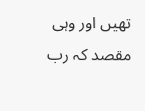تھیں اور وہی مقصد کہ رب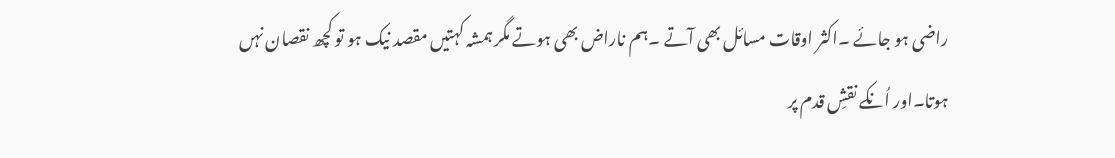راضی ہو جائے ۔اکثر اوقات مسائل بھی آتے ۔ہم ناراض بھی ہوتے مگر ہمشہ کہتیں مقصد نیک ہو تو کچھ نقصان نہں ہوتا۔اور اُنکے نقشِ قدم پر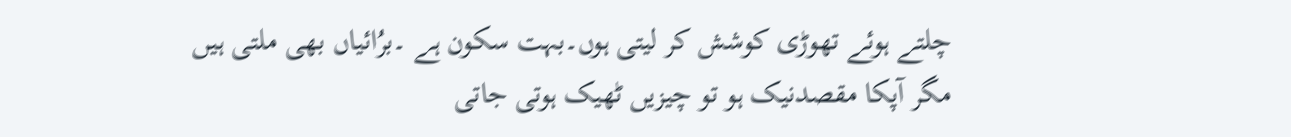چلتے ہوئے تھوڑی کوشش کر لیتی ہوں۔بہت سکون ہے ۔برُائیاں بھی ملتی ہیں مگر آپکا مقصدنیک ہو تو چیزیں ٹھیک ہوتی جاتی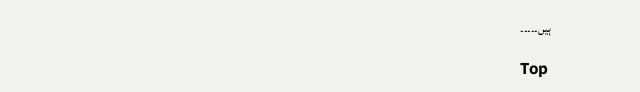ہیں۔۔۔۔۔

Top